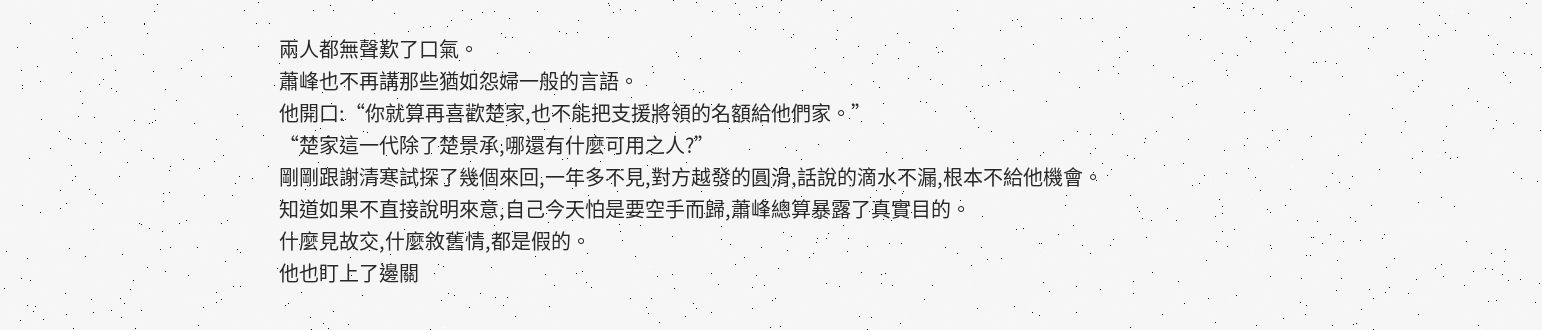兩人都無聲歎了口氣。
蕭峰也不再講那些猶如怨婦一般的言語。
他開口:“你就算再喜歡楚家,也不能把支援將領的名額給他們家。”
“楚家這一代除了楚景承,哪還有什麼可用之人?”
剛剛跟謝清寒試探了幾個來回,一年多不見,對方越發的圓滑,話說的滴水不漏,根本不給他機會。
知道如果不直接說明來意,自己今天怕是要空手而歸,蕭峰總算暴露了真實目的。
什麼見故交,什麼敘舊情,都是假的。
他也盯上了邊關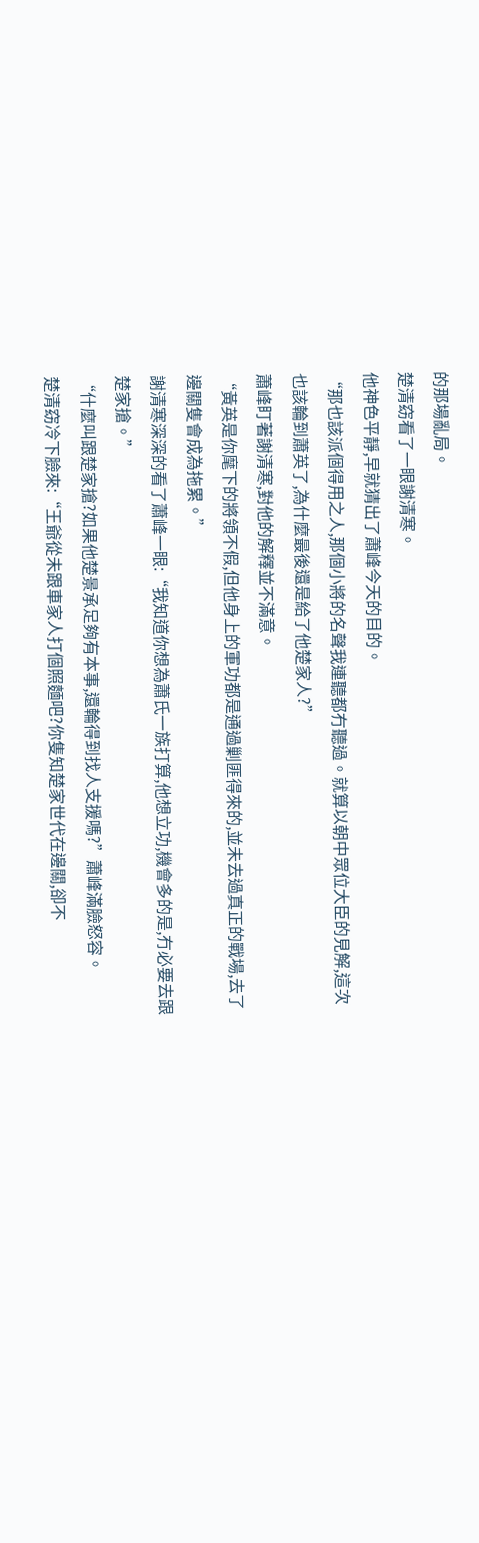的那場亂局。
楚清窈看了一眼謝清寒。
他神色平靜,早就猜出了蕭峰今天的目的。
“那也該派個得用之人,那個小將的名聲我連聽都冇聽過。就算以朝中眾位大臣的見解,這次也該輪到蕭英了,為什麼最後還是給了他楚家人?”
蕭峰盯著謝清寒,對他的解釋並不滿意。
“黃英是你麾下的將領不假,但他身上的軍功都是通過剿匪得來的,並未去過真正的戰場,去了邊關隻會成為拖累。”
謝清寒深深的看了蕭峰一眼:“我知道你想為蕭氏一族打算,他想立功,機會多的是,冇必要去跟楚家搶。”
“什麼叫跟楚家搶?如果他楚景承足夠有本事,還輪得到找人支援嗎?”蕭峰滿臉怒容。
楚清窈冷下臉來:“王爺從未跟車家人打個照麵吧?你隻知楚家世代在邊關,卻不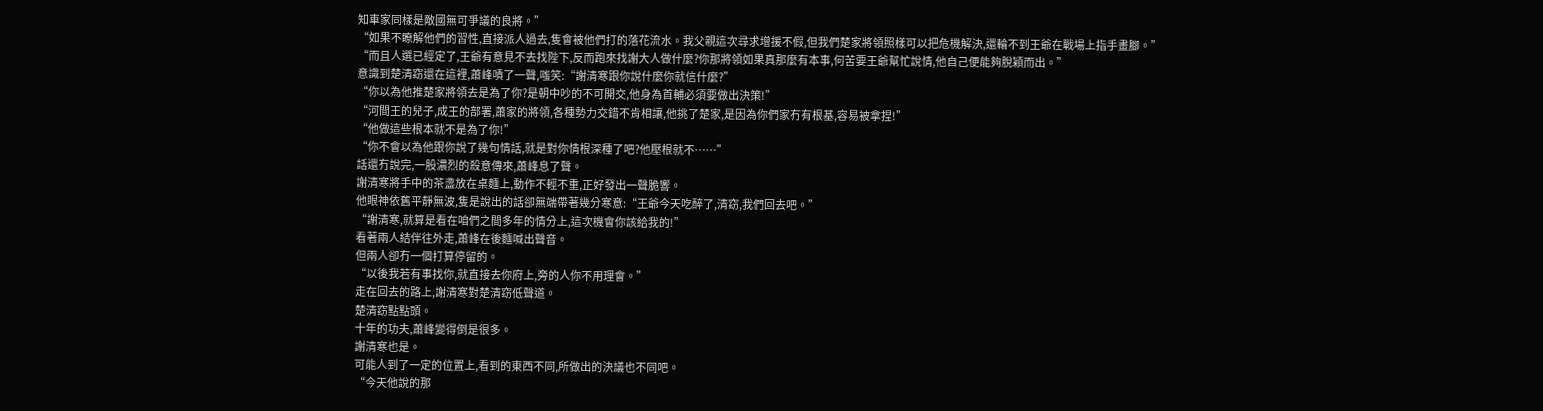知車家同樣是敵國無可爭議的良將。”
“如果不瞭解他們的習性,直接派人過去,隻會被他們打的落花流水。我父親這次尋求增援不假,但我們楚家將領照樣可以把危機解決,還輪不到王爺在戰場上指手畫腳。”
“而且人選已經定了,王爺有意見不去找陛下,反而跑來找謝大人做什麼?你那將領如果真那麼有本事,何苦要王爺幫忙說情,他自己便能夠脫穎而出。”
意識到楚清窈還在這裡,蕭峰嘖了一聲,嗤笑:“謝清寒跟你說什麼你就信什麼?”
“你以為他推楚家將領去是為了你?是朝中吵的不可開交,他身為首輔必須要做出決策!”
“河間王的兒子,成王的部署,蕭家的將領,各種勢力交錯不肯相讓,他挑了楚家,是因為你們家冇有根基,容易被拿捏!”
“他做這些根本就不是為了你!”
“你不會以為他跟你說了幾句情話,就是對你情根深種了吧?他壓根就不……”
話還冇說完,一股濃烈的殺意傳來,蕭峰息了聲。
謝清寒將手中的茶盞放在桌麵上,動作不輕不重,正好發出一聲脆響。
他眼神依舊平靜無波,隻是說出的話卻無端帶著幾分寒意:“王爺今天吃醉了,清窈,我們回去吧。”
“謝清寒,就算是看在咱們之間多年的情分上,這次機會你該給我的!”
看著兩人結伴往外走,蕭峰在後麵喊出聲音。
但兩人卻冇一個打算停留的。
“以後我若有事找你,就直接去你府上,旁的人你不用理會。”
走在回去的路上,謝清寒對楚清窈低聲道。
楚清窈點點頭。
十年的功夫,蕭峰變得倒是很多。
謝清寒也是。
可能人到了一定的位置上,看到的東西不同,所做出的決議也不同吧。
“今天他說的那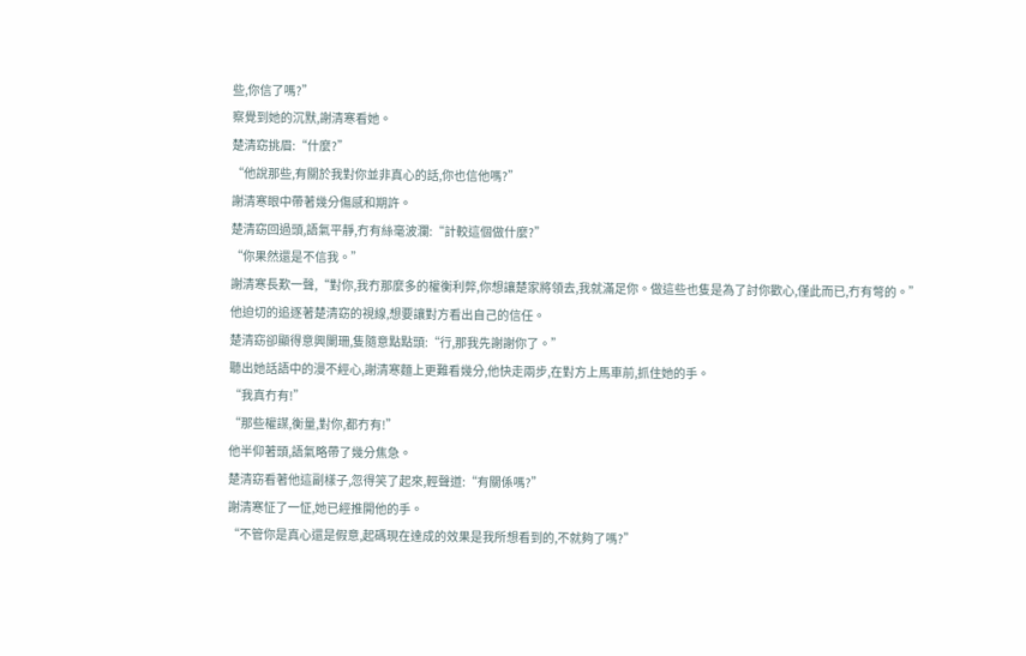些,你信了嗎?”
察覺到她的沉默,謝清寒看她。
楚清窈挑眉:“什麼?”
“他說那些,有關於我對你並非真心的話,你也信他嗎?”
謝清寒眼中帶著幾分傷感和期許。
楚清窈回過頭,語氣平靜,冇有絲毫波瀾:“計較這個做什麼?”
“你果然還是不信我。”
謝清寒長歎一聲,“對你,我冇那麼多的權衡利弊,你想讓楚家將領去,我就滿足你。做這些也隻是為了討你歡心,僅此而已,冇有彆的。”
他迫切的追逐著楚清窈的視線,想要讓對方看出自己的信任。
楚清窈卻顯得意興闌珊,隻隨意點點頭:“行,那我先謝謝你了。”
聽出她話語中的漫不經心,謝清寒麵上更難看幾分,他快走兩步,在對方上馬車前,抓住她的手。
“我真冇有!”
“那些權謀,衡量,對你,都冇有!”
他半仰著頭,語氣略帶了幾分焦急。
楚清窈看著他這副樣子,忽得笑了起來,輕聲道:“有關係嗎?”
謝清寒怔了一怔,她已經推開他的手。
“不管你是真心還是假意,起碼現在達成的效果是我所想看到的,不就夠了嗎?”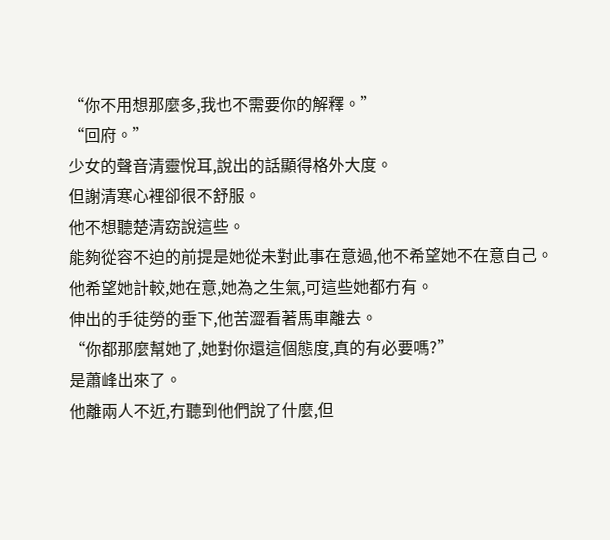“你不用想那麼多,我也不需要你的解釋。”
“回府。”
少女的聲音清靈悅耳,說出的話顯得格外大度。
但謝清寒心裡卻很不舒服。
他不想聽楚清窈說這些。
能夠從容不迫的前提是她從未對此事在意過,他不希望她不在意自己。
他希望她計較,她在意,她為之生氣,可這些她都冇有。
伸出的手徒勞的垂下,他苦澀看著馬車離去。
“你都那麼幫她了,她對你還這個態度,真的有必要嗎?”
是蕭峰出來了。
他離兩人不近,冇聽到他們說了什麼,但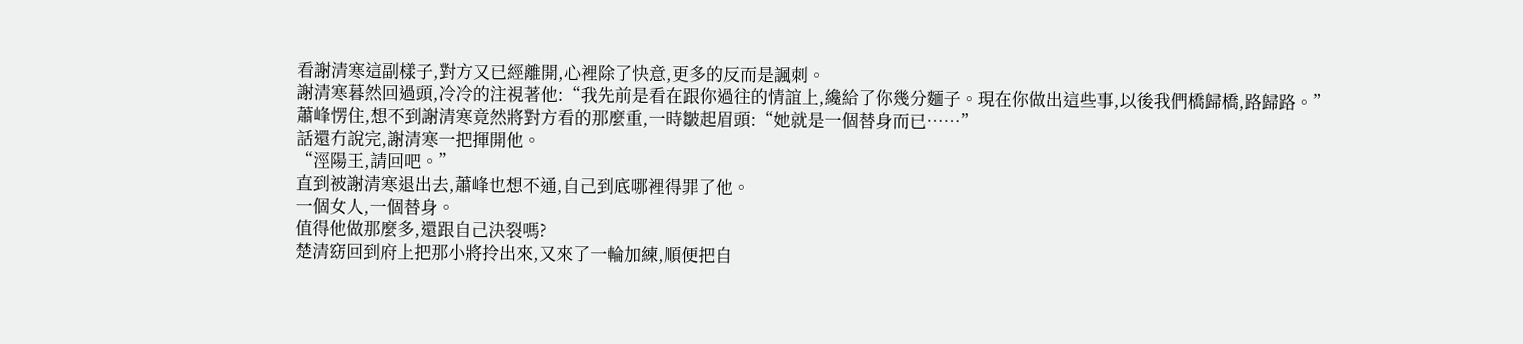看謝清寒這副樣子,對方又已經離開,心裡除了快意,更多的反而是諷刺。
謝清寒暮然回過頭,冷冷的注視著他:“我先前是看在跟你過往的情誼上,纔給了你幾分麵子。現在你做出這些事,以後我們橋歸橋,路歸路。”
蕭峰愣住,想不到謝清寒竟然將對方看的那麼重,一時皺起眉頭:“她就是一個替身而已……”
話還冇說完,謝清寒一把揮開他。
“涇陽王,請回吧。”
直到被謝清寒退出去,蕭峰也想不通,自己到底哪裡得罪了他。
一個女人,一個替身。
值得他做那麼多,還跟自己決裂嗎?
楚清窈回到府上把那小將拎出來,又來了一輪加練,順便把自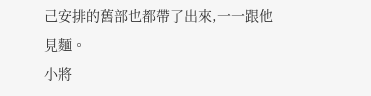己安排的舊部也都帶了出來,一一跟他見麵。
小將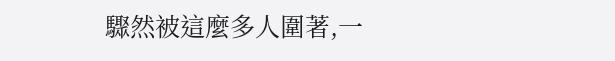驟然被這麼多人圍著,一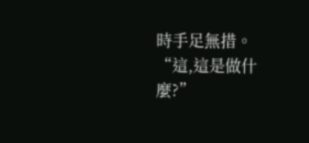時手足無措。
“這,這是做什麼?”